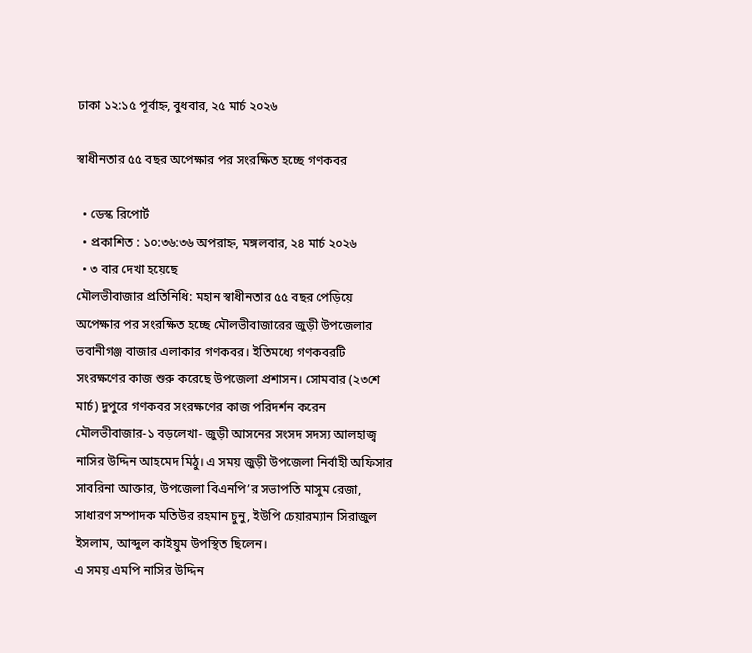ঢাকা ১২:১৫ পূর্বাহ্ন, বুধবার, ২৫ মার্চ ২০২৬

স্বাধীনতার ৫৫ বছর অপেক্ষার পর সংরক্ষিত হচ্ছে গণকবর

  • ডেস্ক রিপোর্ট
  • প্রকাশিত : ১০:৩৬:৩৬ অপরাহ্ন, মঙ্গলবার, ২৪ মার্চ ২০২৬
  • ৩ বার দেখা হয়েছে
মৌলভীবাজার প্রতিনিধি: মহান স্বাধীনতার ৫৫ বছর পেড়িয়ে অপেক্ষার পর সংরক্ষিত হচ্ছে মৌলভীবাজারের জুড়ী উপজেলার ভবানীগঞ্জ বাজার এলাকার গণকবর। ইতিমধ্যে গণকবরটি সংরক্ষণের কাজ শুরু করেছে উপজেলা প্রশাসন। সোমবার (২৩শে মার্চ) দুপুরে গণকবর সংরক্ষণের কাজ পরিদর্শন করেন মৌলভীবাজার-১ বড়লেখা- জুড়ী আসনের সংসদ সদস্য আলহাজ্ব নাসির উদ্দিন আহমেদ মিঠু। এ সময় জুড়ী উপজেলা নির্বাহী অফিসার সাবরিনা আক্তার, উপজেলা বিএনপি’র সভাপতি মাসুম রেজা, সাধারণ সম্পাদক মতিউর রহমান চুনু, ইউপি চেয়ারম্যান সিরাজুল ইসলাম, আব্দুল কাইয়ুম উপস্থিত ছিলেন।
এ সময় এমপি নাসির উদ্দিন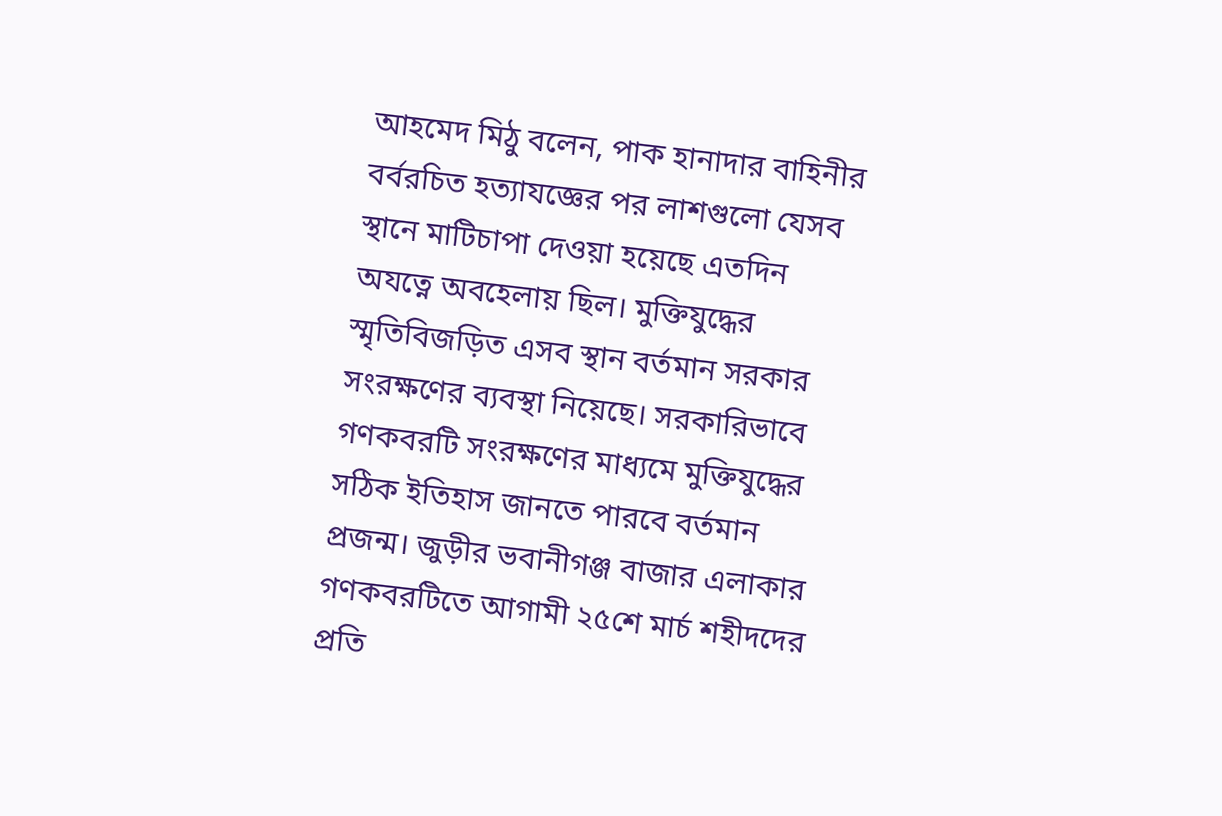আহমেদ মিঠু বলেন, পাক হানাদার বাহিনীর বর্বরচিত হত্যাযজ্ঞের পর লাশগুলো যেসব স্থানে মাটিচাপা দেওয়া হয়েছে এতদিন অযত্নে অবহেলায় ছিল। মুক্তিযুদ্ধের স্মৃতিবিজড়িত এসব স্থান বর্তমান সরকার সংরক্ষণের ব্যবস্থা নিয়েছে। সরকারিভাবে গণকবরটি সংরক্ষণের মাধ্যমে মুক্তিযুদ্ধের সঠিক ইতিহাস জানতে পারবে বর্তমান প্রজন্ম। জুড়ীর ভবানীগঞ্জ বাজার এলাকার গণকবরটিতে আগামী ২৫শে মার্চ শহীদদের প্রতি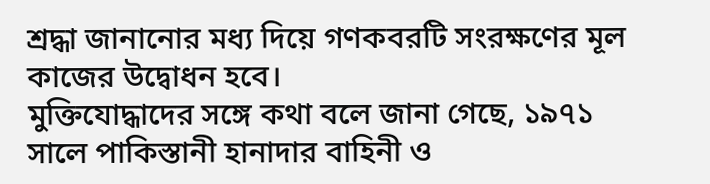শ্রদ্ধা জানানোর মধ্য দিয়ে গণকবরটি সংরক্ষণের মূল কাজের উদ্বোধন হবে।
মুক্তিযোদ্ধাদের সঙ্গে কথা বলে জানা গেছে, ১৯৭১ সালে পাকিস্তানী হানাদার বাহিনী ও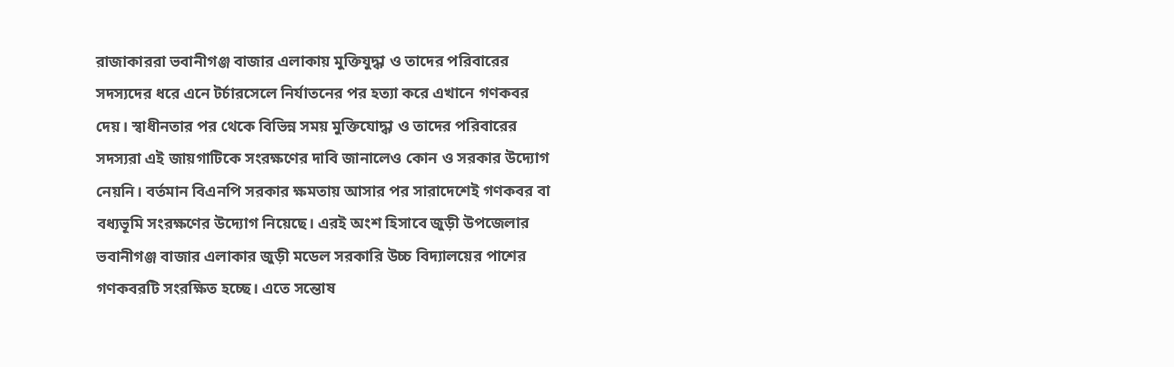রাজাকাররা ভবানীগঞ্জ বাজার এলাকায় মুক্তিযুদ্ধা ও তাদের পরিবারের সদস্যদের ধরে এনে টর্চারসেলে নির্যাতনের পর হত্যা করে এখানে গণকবর দেয়। স্বাধীনতার পর থেকে বিভিন্ন সময় মুক্তিযোদ্ধা ও তাদের পরিবারের সদস্যরা এই জায়গাটিকে সংরক্ষণের দাবি জানালেও কোন ও সরকার উদ্যোগ নেয়নি। বর্তমান বিএনপি সরকার ক্ষমতায় আসার পর সারাদেশেই গণকবর বা বধ্যভূমি সংরক্ষণের উদ্যোগ নিয়েছে। এরই অংশ হিসাবে জুড়ী উপজেলার ভবানীগঞ্জ বাজার এলাকার জুড়ী মডেল সরকারি উচ্চ বিদ্যালয়ের পাশের গণকবরটি সংরক্ষিত হচ্ছে। এতে সন্তোষ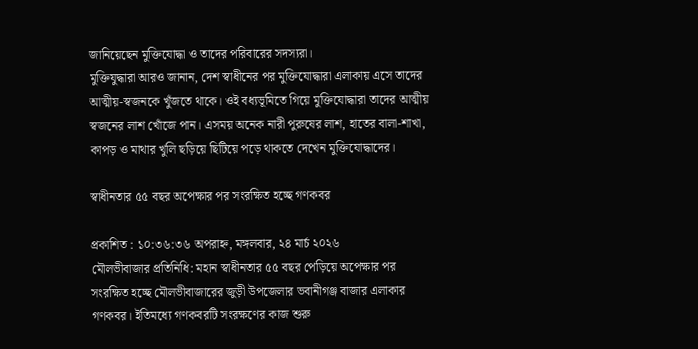জানিয়েছেন মুক্তিযোদ্ধা ও তাদের পরিবারের সদস্যরা।
মুক্তিযুদ্ধারা আরও জানান, দেশ স্বাধীনের পর মুক্তিযোদ্ধারা এলাকায় এসে তাদের আত্মীয়-স্বজনকে খুঁজতে থাকে। ওই বধ্যভূমিতে গিয়ে মুক্তিযোদ্ধারা তাদের আত্মীয় স্বজনের লাশ খোঁজে পান। এসময় অনেক নারী পুরুষের লাশ, হাতের বালা-শাখা, কাপড় ও মাথার খুলি ছড়িয়ে ছিটিয়ে পড়ে থাকতে দেখেন মুক্তিযোদ্ধাদের।

স্বাধীনতার ৫৫ বছর অপেক্ষার পর সংরক্ষিত হচ্ছে গণকবর

প্রকাশিত : ১০:৩৬:৩৬ অপরাহ্ন, মঙ্গলবার, ২৪ মার্চ ২০২৬
মৌলভীবাজার প্রতিনিধি: মহান স্বাধীনতার ৫৫ বছর পেড়িয়ে অপেক্ষার পর সংরক্ষিত হচ্ছে মৌলভীবাজারের জুড়ী উপজেলার ভবানীগঞ্জ বাজার এলাকার গণকবর। ইতিমধ্যে গণকবরটি সংরক্ষণের কাজ শুরু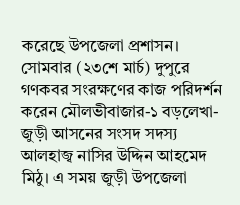করেছে উপজেলা প্রশাসন। সোমবার (২৩শে মার্চ) দুপুরে গণকবর সংরক্ষণের কাজ পরিদর্শন করেন মৌলভীবাজার-১ বড়লেখা- জুড়ী আসনের সংসদ সদস্য আলহাজ্ব নাসির উদ্দিন আহমেদ মিঠু। এ সময় জুড়ী উপজেলা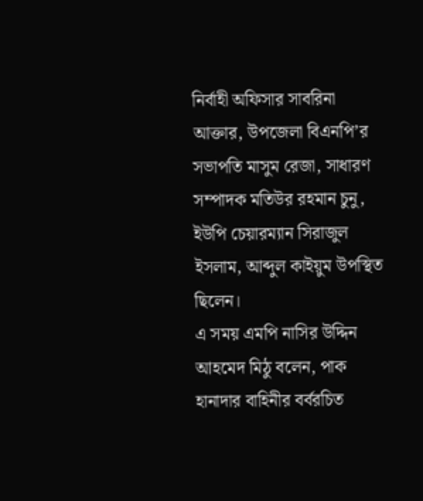নির্বাহী অফিসার সাবরিনা আক্তার, উপজেলা বিএনপি’র সভাপতি মাসুম রেজা, সাধারণ সম্পাদক মতিউর রহমান চুনু, ইউপি চেয়ারম্যান সিরাজুল ইসলাম, আব্দুল কাইয়ুম উপস্থিত ছিলেন।
এ সময় এমপি নাসির উদ্দিন আহমেদ মিঠু বলেন, পাক হানাদার বাহিনীর বর্বরচিত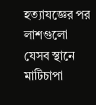হত্যাযজ্ঞের পর লাশগুলো যেসব স্থানে মাটিচাপা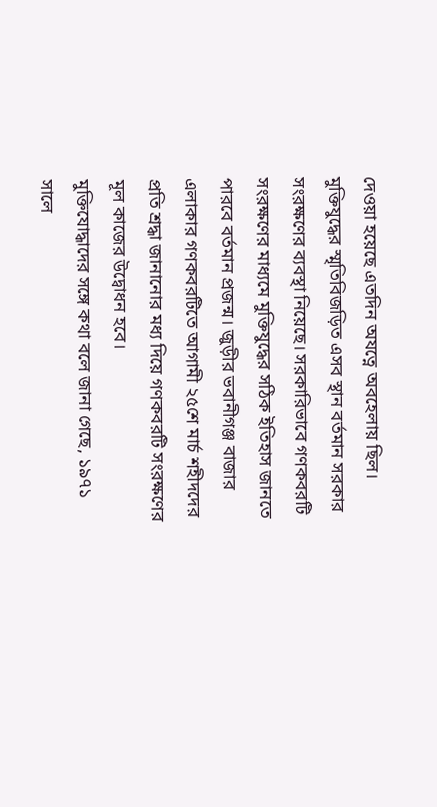দেওয়া হয়েছে এতদিন অযত্নে অবহেলায় ছিল। মুক্তিযুদ্ধের স্মৃতিবিজড়িত এসব স্থান বর্তমান সরকার সংরক্ষণের ব্যবস্থা নিয়েছে। সরকারিভাবে গণকবরটি সংরক্ষণের মাধ্যমে মুক্তিযুদ্ধের সঠিক ইতিহাস জানতে পারবে বর্তমান প্রজন্ম। জুড়ীর ভবানীগঞ্জ বাজার এলাকার গণকবরটিতে আগামী ২৫শে মার্চ শহীদদের প্রতি শ্রদ্ধা জানানোর মধ্য দিয়ে গণকবরটি সংরক্ষণের মূল কাজের উদ্বোধন হবে।
মুক্তিযোদ্ধাদের সঙ্গে কথা বলে জানা গেছে, ১৯৭১ সালে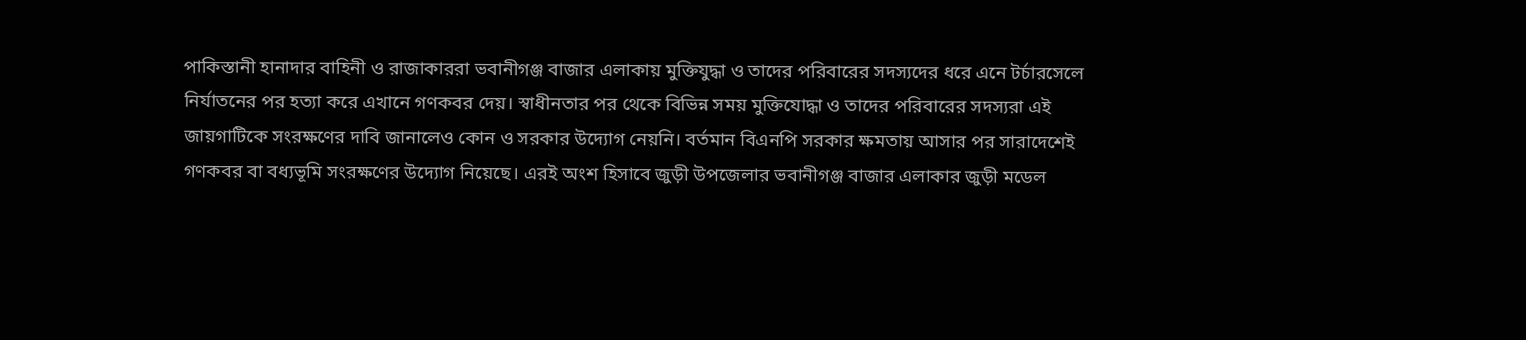পাকিস্তানী হানাদার বাহিনী ও রাজাকাররা ভবানীগঞ্জ বাজার এলাকায় মুক্তিযুদ্ধা ও তাদের পরিবারের সদস্যদের ধরে এনে টর্চারসেলে নির্যাতনের পর হত্যা করে এখানে গণকবর দেয়। স্বাধীনতার পর থেকে বিভিন্ন সময় মুক্তিযোদ্ধা ও তাদের পরিবারের সদস্যরা এই জায়গাটিকে সংরক্ষণের দাবি জানালেও কোন ও সরকার উদ্যোগ নেয়নি। বর্তমান বিএনপি সরকার ক্ষমতায় আসার পর সারাদেশেই গণকবর বা বধ্যভূমি সংরক্ষণের উদ্যোগ নিয়েছে। এরই অংশ হিসাবে জুড়ী উপজেলার ভবানীগঞ্জ বাজার এলাকার জুড়ী মডেল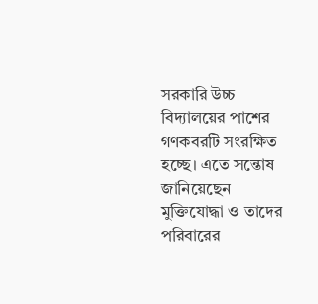সরকারি উচ্চ বিদ্যালয়ের পাশের গণকবরটি সংরক্ষিত হচ্ছে। এতে সন্তোষ জানিয়েছেন মুক্তিযোদ্ধা ও তাদের পরিবারের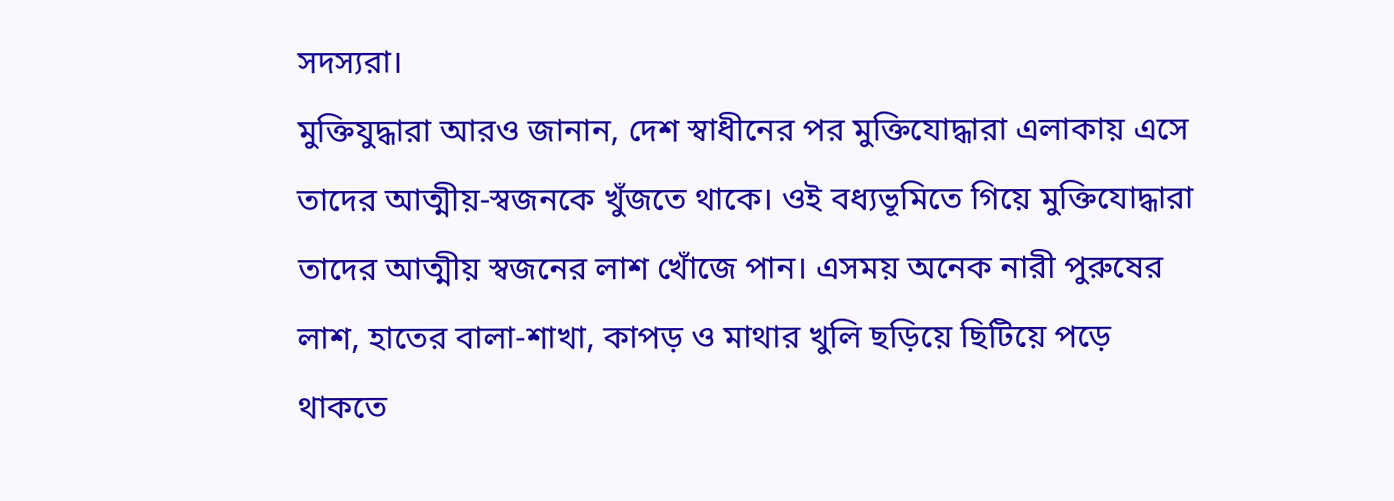সদস্যরা।
মুক্তিযুদ্ধারা আরও জানান, দেশ স্বাধীনের পর মুক্তিযোদ্ধারা এলাকায় এসে তাদের আত্মীয়-স্বজনকে খুঁজতে থাকে। ওই বধ্যভূমিতে গিয়ে মুক্তিযোদ্ধারা তাদের আত্মীয় স্বজনের লাশ খোঁজে পান। এসময় অনেক নারী পুরুষের লাশ, হাতের বালা-শাখা, কাপড় ও মাথার খুলি ছড়িয়ে ছিটিয়ে পড়ে থাকতে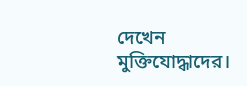দেখেন মুক্তিযোদ্ধাদের।